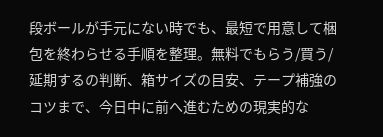段ボールが手元にない時でも、最短で用意して梱包を終わらせる手順を整理。無料でもらう/買う/延期するの判断、箱サイズの目安、テープ補強のコツまで、今日中に前へ進むための現実的な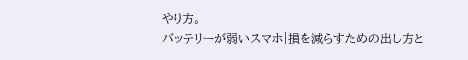やり方。
バッテリーが弱いスマホ|損を減らすための出し方と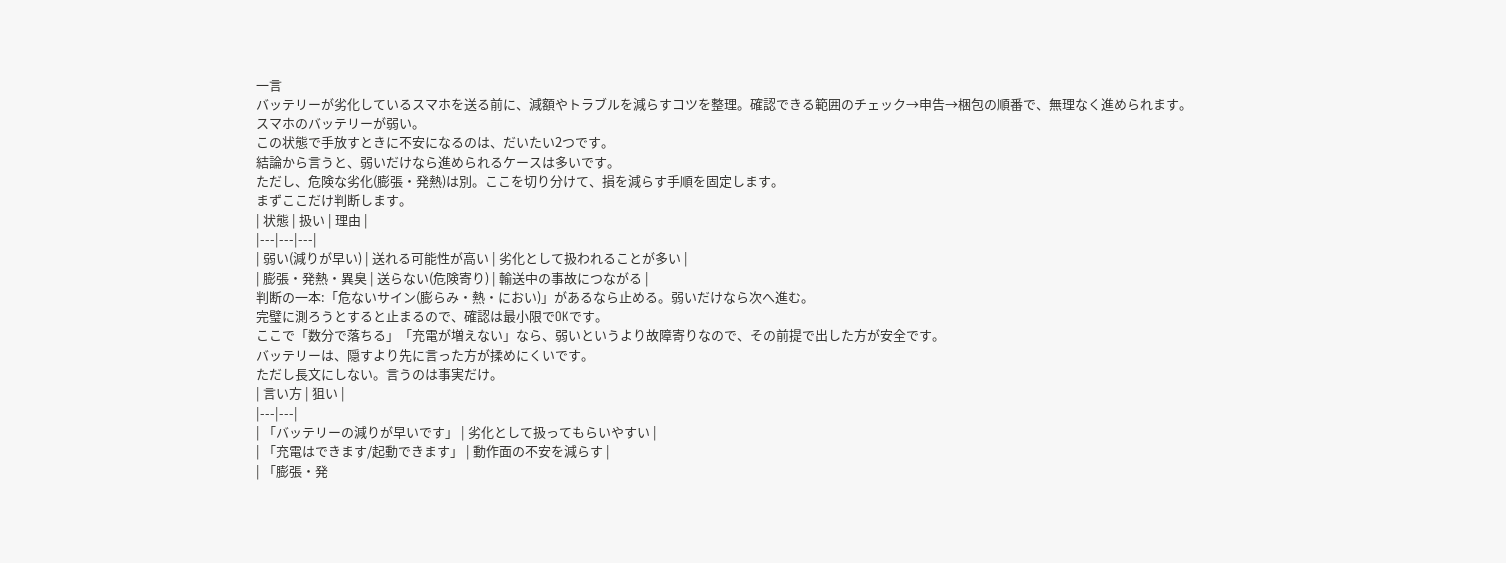一言
バッテリーが劣化しているスマホを送る前に、減額やトラブルを減らすコツを整理。確認できる範囲のチェック→申告→梱包の順番で、無理なく進められます。
スマホのバッテリーが弱い。
この状態で手放すときに不安になるのは、だいたい2つです。
結論から言うと、弱いだけなら進められるケースは多いです。
ただし、危険な劣化(膨張・発熱)は別。ここを切り分けて、損を減らす手順を固定します。
まずここだけ判断します。
| 状態 | 扱い | 理由 |
|---|---|---|
| 弱い(減りが早い) | 送れる可能性が高い | 劣化として扱われることが多い |
| 膨張・発熱・異臭 | 送らない(危険寄り) | 輸送中の事故につながる |
判断の一本:「危ないサイン(膨らみ・熱・におい)」があるなら止める。弱いだけなら次へ進む。
完璧に測ろうとすると止まるので、確認は最小限でOKです。
ここで「数分で落ちる」「充電が増えない」なら、弱いというより故障寄りなので、その前提で出した方が安全です。
バッテリーは、隠すより先に言った方が揉めにくいです。
ただし長文にしない。言うのは事実だけ。
| 言い方 | 狙い |
|---|---|
| 「バッテリーの減りが早いです」 | 劣化として扱ってもらいやすい |
| 「充電はできます/起動できます」 | 動作面の不安を減らす |
| 「膨張・発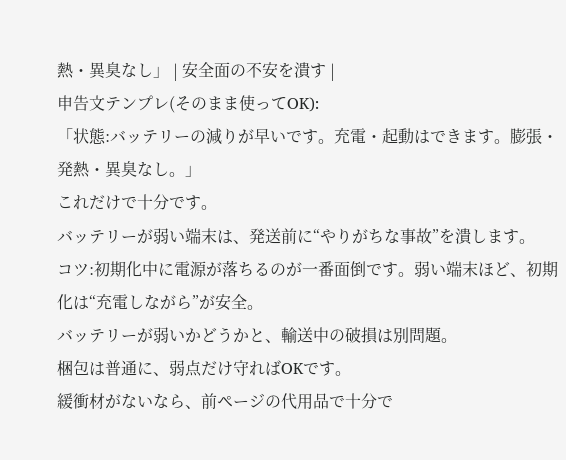熱・異臭なし」 | 安全面の不安を潰す |
申告文テンプレ(そのまま使ってOK):
「状態:バッテリーの減りが早いです。充電・起動はできます。膨張・発熱・異臭なし。」
これだけで十分です。
バッテリーが弱い端末は、発送前に“やりがちな事故”を潰します。
コツ:初期化中に電源が落ちるのが一番面倒です。弱い端末ほど、初期化は“充電しながら”が安全。
バッテリーが弱いかどうかと、輸送中の破損は別問題。
梱包は普通に、弱点だけ守ればOKです。
緩衝材がないなら、前ページの代用品で十分で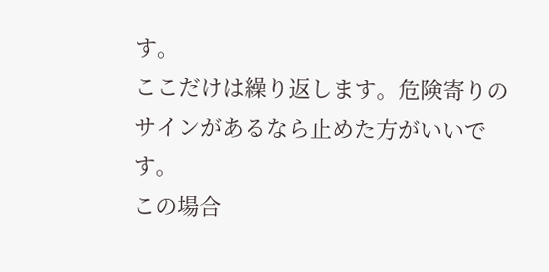す。
ここだけは繰り返します。危険寄りのサインがあるなら止めた方がいいです。
この場合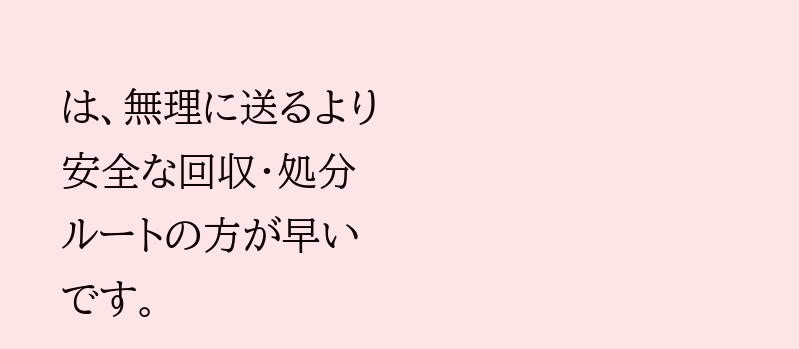は、無理に送るより安全な回収・処分ルートの方が早いです。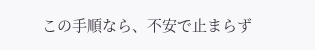この手順なら、不安で止まらず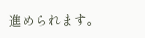進められます。